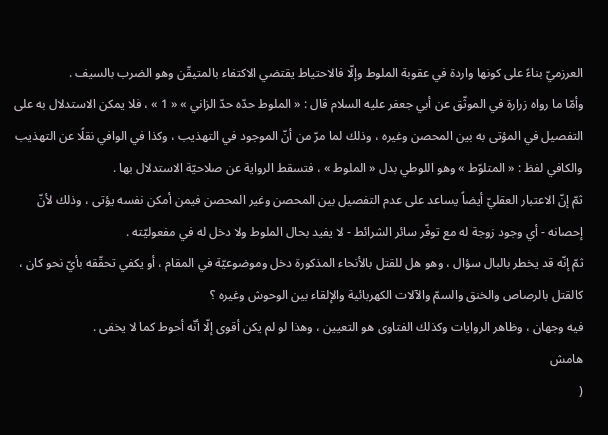العرزميّ بناءً على كونها واردة في عقوبة الملوط وإلّا فالاحتياط يقتضي الاكتفاء بالمتيقّن وهو الضرب بالسيف .
وأمّا ما رواه زرارة في الموثّق عن أبي جعفر عليه السلام قال : « الملوط حدّه حدّ الزاني » « 1 » ، فلا يمكن الاستدلال به على التفصيل في المؤتى به بين المحصن وغيره ، وذلك لما مرّ من أنّ الموجود في التهذيب ، وكذا في الوافي نقلًا عن التهذيب والكافي لفظ : « المتلوّط » وهو اللوطي بدل « الملوط » ، فتسقط الرواية عن صلاحيّة الاستدلال بها .
ثمّ إنّ الاعتبار العقليّ أيضاً يساعد على عدم التفصيل بين المحصن وغير المحصن فيمن أمكن نفسه يؤتى ، وذلك لأنّ إحصانه - أي وجود زوجة له مع توفّر سائر الشرائط - لا يفيد بحال الملوط ولا دخل له في مفعوليّته .
ثمّ إنّه قد يخطر بالبال سؤال ، وهو هل للقتل بالأنحاء المذكورة دخل وموضوعيّة في المقام ، أو يكفي تحقّقه بأيّ نحو كان ، كالقتل بالرصاص والخنق والسمّ والآلات الكهربائية والإلقاء بين الوحوش وغيره ؟
فيه وجهان ، وظاهر الروايات وكذلك الفتاوى هو التعيين ، وهذا لو لم يكن أقوى إلّا أنّه أحوط كما لا يخفى .
هامش
(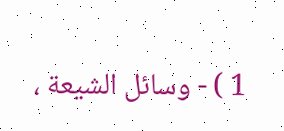1 ) - وسائل الشيعة ،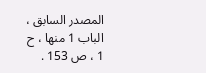المصدر السابق ، الباب 1 منها ، ح 1 ، ص 153 .